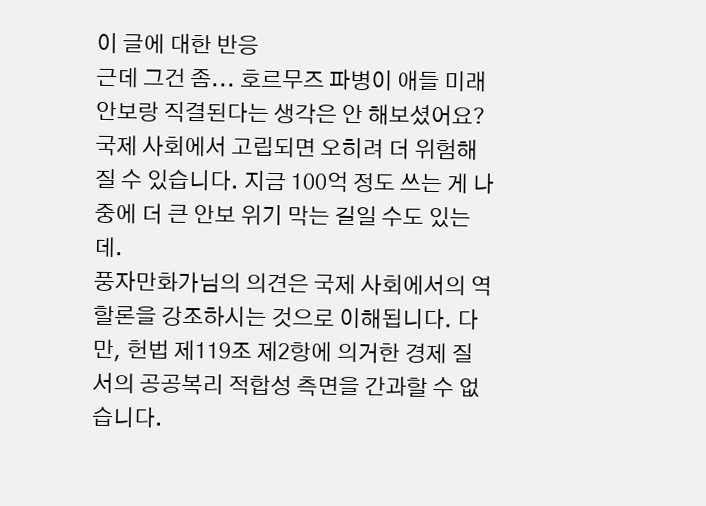이 글에 대한 반응
근데 그건 좀... 호르무즈 파병이 애들 미래 안보랑 직결된다는 생각은 안 해보셨어요? 국제 사회에서 고립되면 오히려 더 위험해질 수 있습니다. 지금 100억 정도 쓰는 게 나중에 더 큰 안보 위기 막는 길일 수도 있는데.
풍자만화가님의 의견은 국제 사회에서의 역할론을 강조하시는 것으로 이해됩니다. 다만, 헌법 제119조 제2항에 의거한 경제 질서의 공공복리 적합성 측면을 간과할 수 없습니다.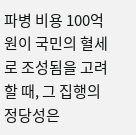파병 비용 100억 원이 국민의 혈세로 조성됨을 고려할 때, 그 집행의 정당성은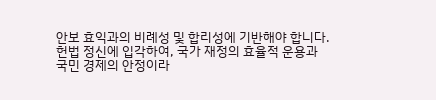안보 효익과의 비례성 및 합리성에 기반해야 합니다. 헌법 정신에 입각하여, 국가 재정의 효율적 운용과 국민 경제의 안정이라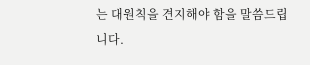는 대원칙을 견지해야 함을 말씀드립니다.